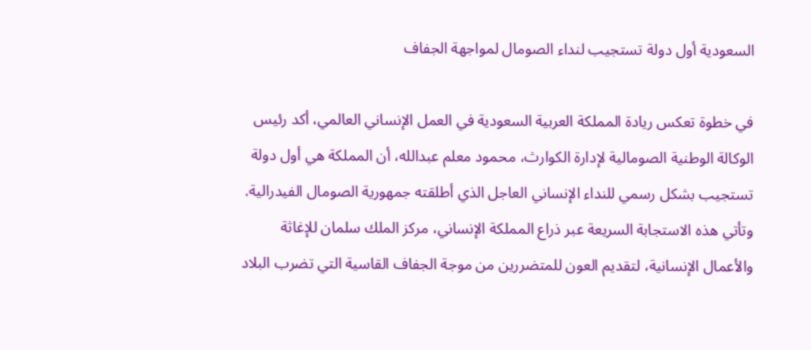السعودية أول دولة تستجيب لنداء الصومال لمواجهة الجفاف

في خطوة تعكس ريادة المملكة العربية السعودية في العمل الإنساني العالمي، أكد رئيس الوكالة الوطنية الصومالية لإدارة الكوارث، محمود معلم عبدالله، أن المملكة هي أول دولة تستجيب بشكل رسمي للنداء الإنساني العاجل الذي أطلقته جمهورية الصومال الفيدرالية. وتأتي هذه الاستجابة السريعة عبر ذراع المملكة الإنساني، مركز الملك سلمان للإغاثة والأعمال الإنسانية، لتقديم العون للمتضررين من موجة الجفاف القاسية التي تضرب البلاد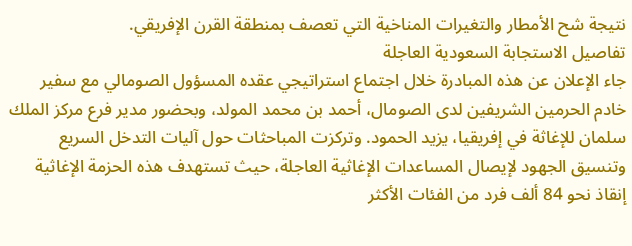نتيجة شح الأمطار والتغيرات المناخية التي تعصف بمنطقة القرن الإفريقي.
تفاصيل الاستجابة السعودية العاجلة
جاء الإعلان عن هذه المبادرة خلال اجتماع استراتيجي عقده المسؤول الصومالي مع سفير خادم الحرمين الشريفين لدى الصومال، أحمد بن محمد المولد، وبحضور مدير فرع مركز الملك سلمان للإغاثة في إفريقيا، يزيد الحمود. وتركزت المباحثات حول آليات التدخل السريع وتنسيق الجهود لإيصال المساعدات الإغاثية العاجلة، حيث تستهدف هذه الحزمة الإغاثية إنقاذ نحو 84 ألف فرد من الفئات الأكثر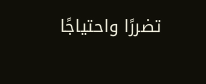تضررًا واحتياجًا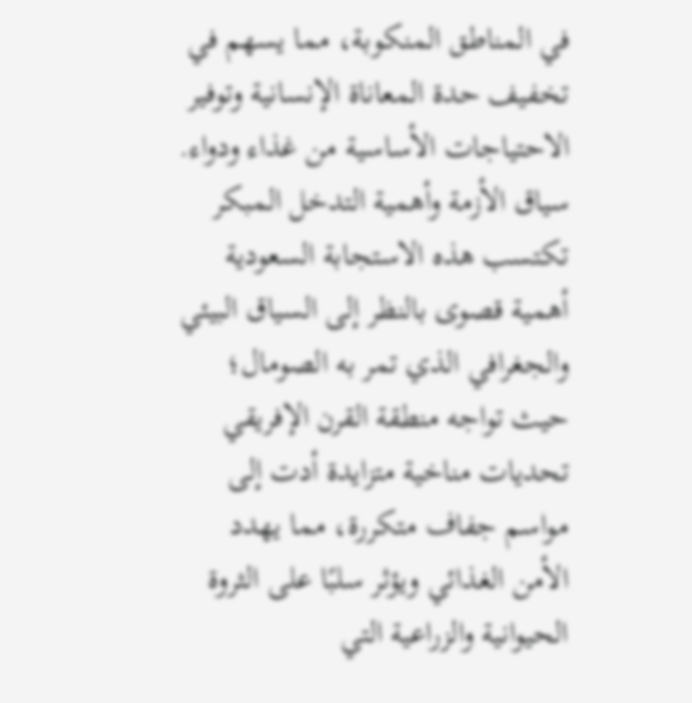في المناطق المنكوبة، مما يسهم في تخفيف حدة المعاناة الإنسانية وتوفير الاحتياجات الأساسية من غذاء ودواء.
سياق الأزمة وأهمية التدخل المبكر
تكتسب هذه الاستجابة السعودية أهمية قصوى بالنظر إلى السياق البيئي والجغرافي الذي تمر به الصومال؛ حيث تواجه منطقة القرن الإفريقي تحديات مناخية متزايدة أدت إلى مواسم جفاف متكررة، مما يهدد الأمن الغذائي ويؤثر سلبًا على الثروة الحيوانية والزراعية التي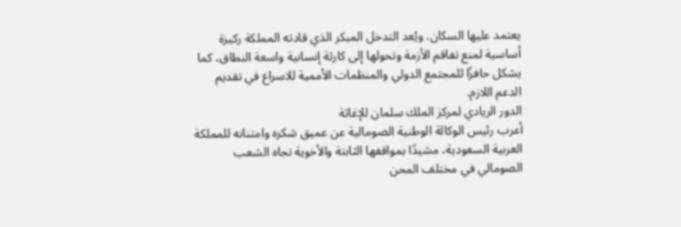يعتمد عليها السكان. ويُعد التدخل المبكر الذي قادته المملكة ركيزة أساسية لمنع تفاقم الأزمة وتحولها إلى كارثة إنسانية واسعة النطاق، كما يشكل حافزًا للمجتمع الدولي والمنظمات الأممية للاسراع في تقديم الدعم اللازم.
الدور الريادي لمركز الملك سلمان للإغاثة
أعرب رئيس الوكالة الوطنية الصومالية عن عميق شكره وامتنانه للمملكة العربية السعودية، مشيدًا بمواقفها الثابتة والأخوية تجاه الشعب الصومالي في مختلف المحن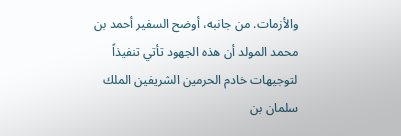والأزمات. من جانبه، أوضح السفير أحمد بن محمد المولد أن هذه الجهود تأتي تنفيذاً لتوجيهات خادم الحرمين الشريفين الملك سلمان بن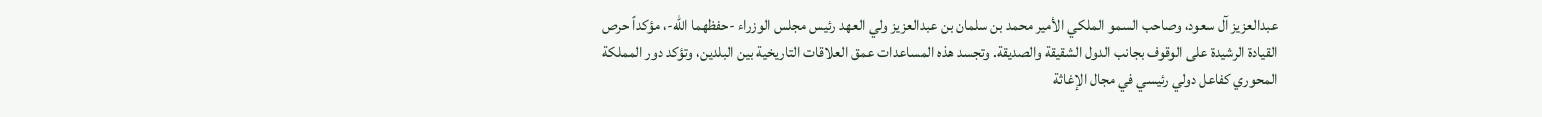عبدالعزيز آل سعود، وصاحب السمو الملكي الأمير محمد بن سلمان بن عبدالعزيز ولي العهد رئيس مجلس الوزراء -حفظهما الله-، مؤكداً حرص القيادة الرشيدة على الوقوف بجانب الدول الشقيقة والصديقة. وتجسد هذه المساعدات عمق العلاقات التاريخية بين البلدين، وتؤكد دور المملكة المحوري كفاعل دولي رئيسي في مجال الإغاثة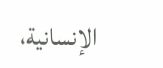الإنسانية،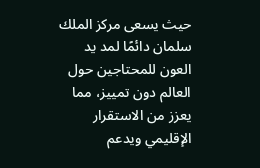حيث يسعى مركز الملك سلمان دائمًا لمد يد العون للمحتاجين حول العالم دون تمييز، مما يعزز من الاستقرار الإقليمي ويدعم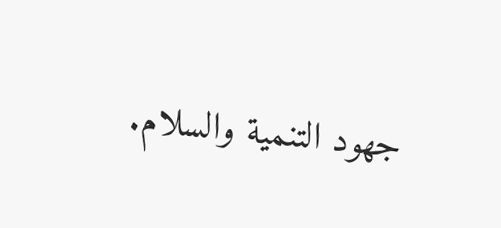جهود التنمية والسلام.